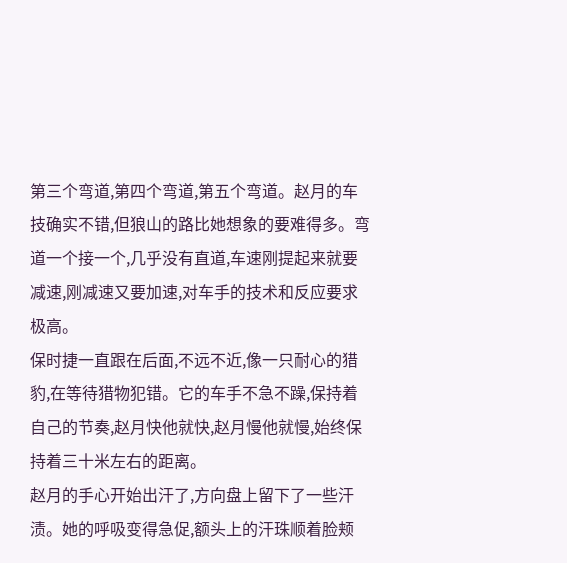第三个弯道,第四个弯道,第五个弯道。赵月的车技确实不错,但狼山的路比她想象的要难得多。弯道一个接一个,几乎没有直道,车速刚提起来就要减速,刚减速又要加速,对车手的技术和反应要求极高。
保时捷一直跟在后面,不远不近,像一只耐心的猎豹,在等待猎物犯错。它的车手不急不躁,保持着自己的节奏,赵月快他就快,赵月慢他就慢,始终保持着三十米左右的距离。
赵月的手心开始出汗了,方向盘上留下了一些汗渍。她的呼吸变得急促,额头上的汗珠顺着脸颊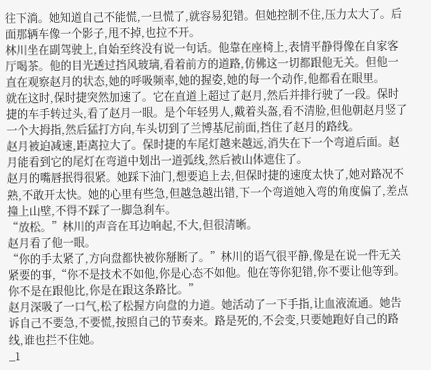往下淌。她知道自己不能慌,一旦慌了,就容易犯错。但她控制不住,压力太大了。后面那辆车像一个影子,甩不掉,也拉不开。
林川坐在副驾驶上,自始至终没有说一句话。他靠在座椅上,表情平静得像在自家客厅喝茶。他的目光透过挡风玻璃,看着前方的道路,仿佛这一切都跟他无关。但他一直在观察赵月的状态,她的呼吸频率,她的握姿,她的每一个动作,他都看在眼里。
就在这时,保时捷突然加速了。它在直道上超过了赵月,然后并排行驶了一段。保时捷的车手转过头,看了赵月一眼。是个年轻男人,戴着头盔,看不清脸,但他朝赵月竖了一个大拇指,然后猛打方向,车头切到了兰博基尼前面,挡住了赵月的路线。
赵月被迫减速,距离拉大了。保时捷的车尾灯越来越远,消失在下一个弯道后面。赵月能看到它的尾灯在弯道中划出一道弧线,然后被山体遮住了。
赵月的嘴唇抿得很紧。她踩下油门,想要追上去,但保时捷的速度太快了,她对路况不熟,不敢开太快。她的心里有些急,但越急越出错,下一个弯道她入弯的角度偏了,差点撞上山壁,不得不踩了一脚急刹车。
“放松。”林川的声音在耳边响起,不大,但很清晰。
赵月看了他一眼。
“你的手太紧了,方向盘都快被你掰断了。”林川的语气很平静,像是在说一件无关紧要的事,“你不是技术不如他,你是心态不如他。他在等你犯错,你不要让他等到。你不是在跟他比,你是在跟这条路比。”
赵月深吸了一口气,松了松握方向盘的力道。她活动了一下手指,让血液流通。她告诉自己不要急,不要慌,按照自己的节奏来。路是死的,不会变,只要她跑好自己的路线,谁也拦不住她。
_1